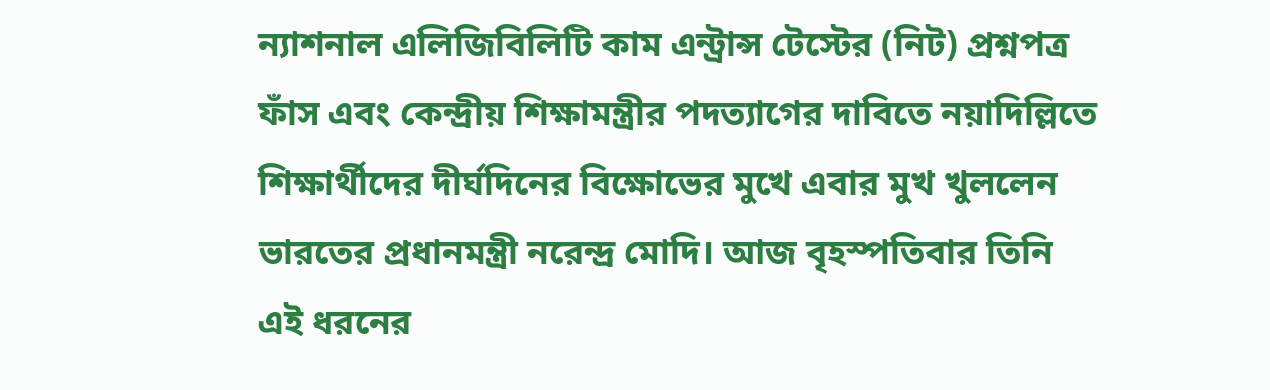ন্যাশনাল এলিজিবিলিটি কাম এন্ট্রান্স টেস্টের (নিট) প্রশ্নপত্র ফাঁস এবং কেন্দ্রীয় শিক্ষামন্ত্রীর পদত্যাগের দাবিতে নয়াদিল্লিতে শিক্ষার্থীদের দীর্ঘদিনের বিক্ষোভের মুখে এবার মুখ খুললেন ভারতের প্রধানমন্ত্রী নরেন্দ্র মোদি। আজ বৃহস্পতিবার তিনি এই ধরনের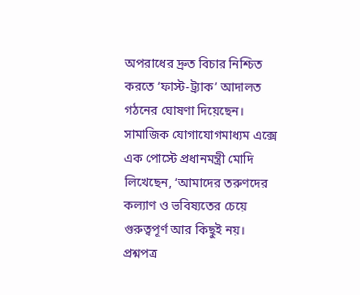অপরাধের দ্রুত বিচার নিশ্চিত করতে ‘ফাস্ট-ট্র্যাক’ আদালত গঠনের ঘোষণা দিয়েছেন।
সামাজিক যোগাযোগমাধ্যম এক্সে এক পোস্টে প্রধানমন্ত্রী মোদি লিখেছেন, ‘আমাদের তরুণদের কল্যাণ ও ভবিষ্যতের চেয়ে গুরুত্বপূর্ণ আর কিছুই নয়। প্রশ্নপত্র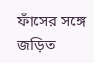ফাঁসের সঙ্গে জড়িত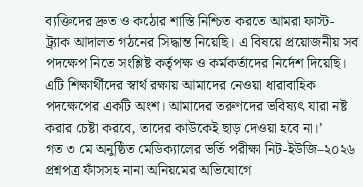ব্যক্তিদের দ্রুত ও কঠোর শাস্তি নিশ্চিত করতে আমরা ফাস্ট-ট্র্যাক আদালত গঠনের সিদ্ধান্ত নিয়েছি। এ বিষয়ে প্রয়োজনীয় সব পদক্ষেপ নিতে সংশ্লিষ্ট কর্তৃপক্ষ ও কর্মকর্তাদের নির্দেশ দিয়েছি। এটি শিক্ষার্থীদের স্বার্থ রক্ষায় আমাদের নেওয়া ধারাবাহিক পদক্ষেপের একটি অংশ। আমাদের তরুণদের ভবিষ্যৎ যারা নষ্ট করার চেষ্টা করবে, তাদের কাউকেই ছাড় দেওয়া হবে না।’
গত ৩ মে অনুষ্ঠিত মেডিক্যালের ভর্তি পরীক্ষা নিট-ইউজি–২০২৬ প্রশ্নপত্র ফাঁসসহ নানা অনিয়মের অভিযোগে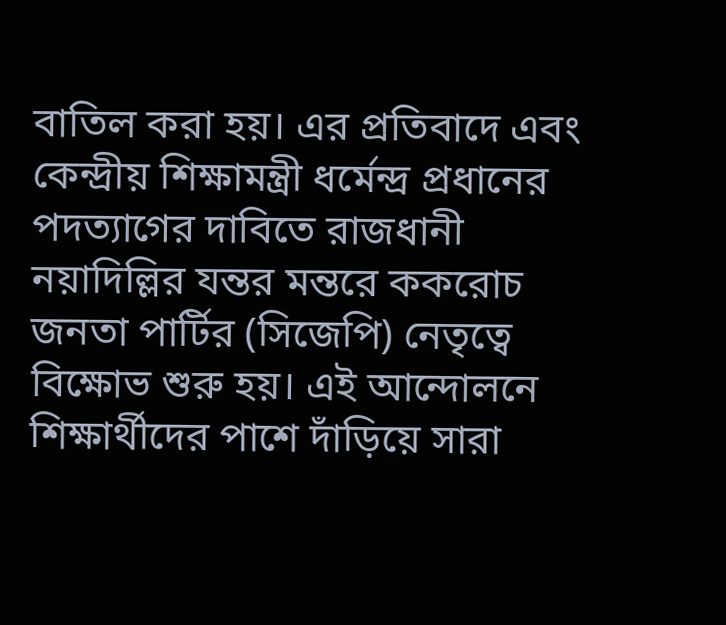বাতিল করা হয়। এর প্রতিবাদে এবং কেন্দ্রীয় শিক্ষামন্ত্রী ধর্মেন্দ্র প্রধানের পদত্যাগের দাবিতে রাজধানী নয়াদিল্লির যন্তর মন্তরে ককরোচ জনতা পার্টির (সিজেপি) নেতৃত্বে বিক্ষোভ শুরু হয়। এই আন্দোলনে শিক্ষার্থীদের পাশে দাঁড়িয়ে সারা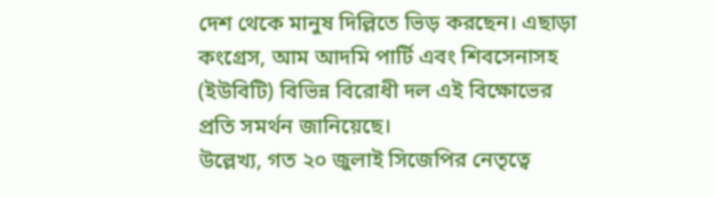দেশ থেকে মানুষ দিল্লিতে ভিড় করছেন। এছাড়া কংগ্রেস, আম আদমি পার্টি এবং শিবসেনাসহ (ইউবিটি) বিভিন্ন বিরোধী দল এই বিক্ষোভের প্রতি সমর্থন জানিয়েছে।
উল্লেখ্য, গত ২০ জুলাই সিজেপির নেতৃত্বে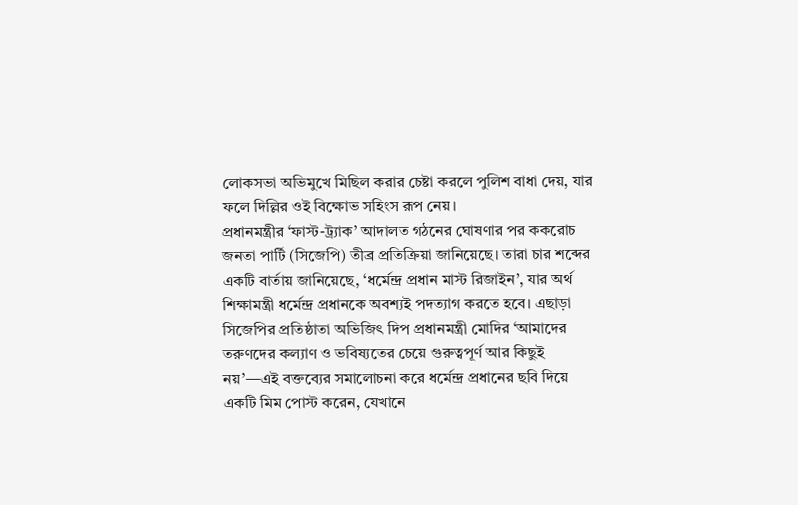লোকসভা অভিমুখে মিছিল করার চেষ্টা করলে পুলিশ বাধা দেয়, যার ফলে দিল্লির ওই বিক্ষোভ সহিংস রূপ নেয়।
প্রধানমন্ত্রীর ‘ফাস্ট-ট্র্যাক’ আদালত গঠনের ঘোষণার পর ককরোচ জনতা পার্টি (সিজেপি) তীব্র প্রতিক্রিয়া জানিয়েছে। তারা চার শব্দের একটি বার্তায় জানিয়েছে, ‘ধর্মেন্দ্র প্রধান মাস্ট রিজাইন’, যার অর্থ শিক্ষামন্ত্রী ধর্মেন্দ্র প্রধানকে অবশ্যই পদত্যাগ করতে হবে। এছাড়া সিজেপির প্রতিষ্ঠাতা অভিজিৎ দিপ প্রধানমন্ত্রী মোদির ‘আমাদের তরুণদের কল্যাণ ও ভবিষ্যতের চেয়ে গুরুত্বপূর্ণ আর কিছুই নয়’—এই বক্তব্যের সমালোচনা করে ধর্মেন্দ্র প্রধানের ছবি দিয়ে একটি মিম পোস্ট করেন, যেখানে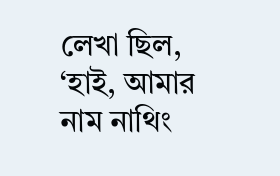লেখা ছিল, ‘হাই, আমার নাম নাথিং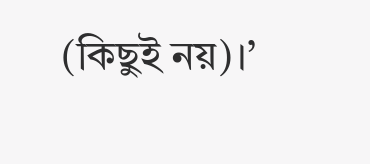(কিছুই নয়)।’